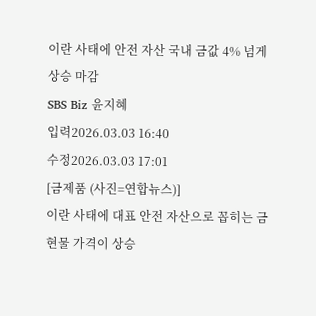이란 사태에 안전 자산 국내 금값 4% 넘게 상승 마감
SBS Biz 윤지혜
입력2026.03.03 16:40
수정2026.03.03 17:01
[금제품 (사진=연합뉴스)]
이란 사태에 대표 안전 자산으로 꼽히는 금 현물 가격이 상승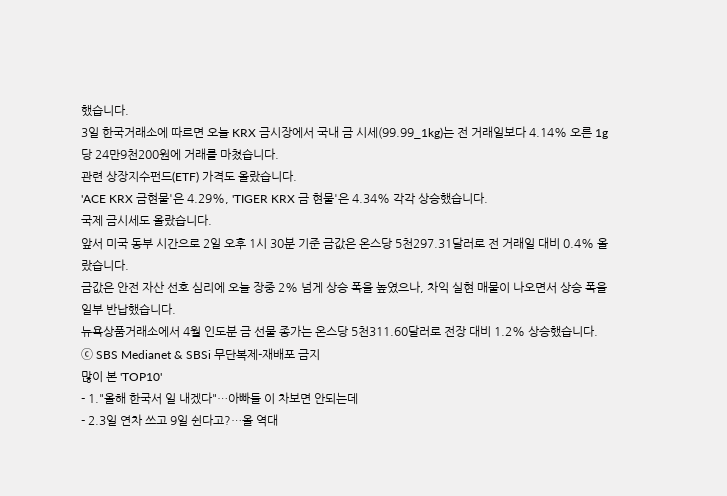했습니다.
3일 한국거래소에 따르면 오늘 KRX 금시장에서 국내 금 시세(99.99_1kg)는 전 거래일보다 4.14% 오른 1g당 24만9천200원에 거래를 마쳤습니다.
관련 상장지수펀드(ETF) 가격도 올랐습니다.
'ACE KRX 금현물'은 4.29%, 'TIGER KRX 금 현물'은 4.34% 각각 상승했습니다.
국제 금시세도 올랐습니다.
앞서 미국 동부 시간으로 2일 오후 1시 30분 기준 금값은 온스당 5천297.31달러로 전 거래일 대비 0.4% 올랐습니다.
금값은 안전 자산 선호 심리에 오늘 장중 2% 넘게 상승 폭을 높였으나, 차익 실현 매물이 나오면서 상승 폭을 일부 반납했습니다.
뉴욕상품거래소에서 4월 인도분 금 선물 종가는 온스당 5천311.60달러로 전장 대비 1.2% 상승했습니다.
ⓒ SBS Medianet & SBSi 무단복제-재배포 금지
많이 본 'TOP10'
- 1."올해 한국서 일 내겠다"…아빠들 이 차보면 안되는데
- 2.3일 연차 쓰고 9일 쉰다고?…올 역대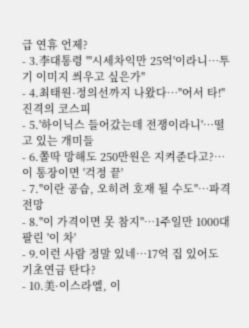급 연휴 언제?
- 3.李대통령 "'시세차익만 25억'이라니…투기 이미지 씌우고 싶은가"
- 4.최태원·정의선까지 나왔다…"어서 타!" 진격의 코스피
- 5.'하이닉스 들어갔는데 전쟁이라니'…떨고 있는 개미들
- 6.쫄딱 망해도 250만원은 지켜준다고?…이 통장이면 '걱정 끝'
- 7."이란 공습, 오히려 호재 될 수도"…파격 전망
- 8."이 가격이면 못 참지"…1주일만 1000대 팔린 '이 차'
- 9.이런 사람 정말 있네…17억 집 있어도 기초연금 탄다?
- 10.美·이스라엘, 이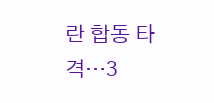란 합동 타격…3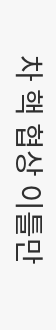차 핵 협상 이틀만